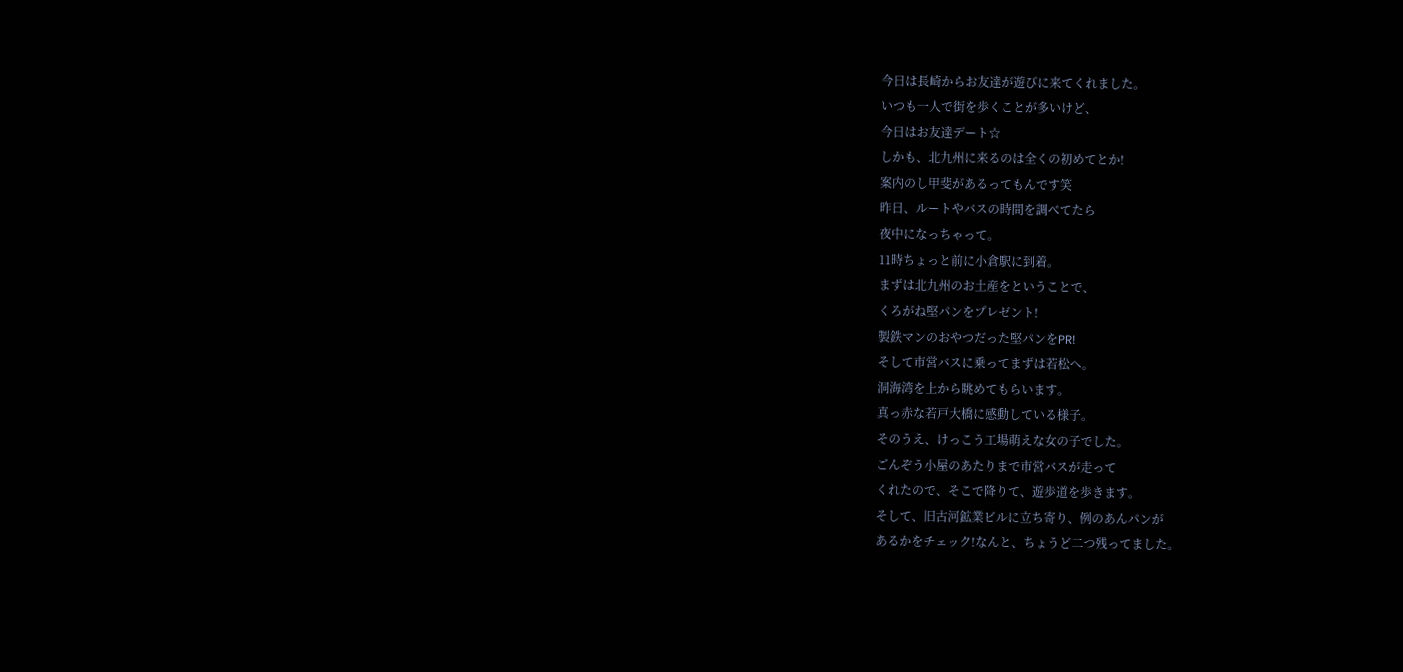今日は長崎からお友達が遊びに来てくれました。
いつも一人で街を歩くことが多いけど、
今日はお友達デート☆
しかも、北九州に来るのは全くの初めてとか!
案内のし甲斐があるってもんです笑
昨日、ルートやバスの時間を調べてたら
夜中になっちゃって。
11時ちょっと前に小倉駅に到着。
まずは北九州のお土産をということで、
くろがね堅パンをプレゼント!
製鉄マンのおやつだった堅パンをPR!
そして市営バスに乗ってまずは若松へ。
洞海湾を上から眺めてもらいます。
真っ赤な若戸大橋に感動している様子。
そのうえ、けっこう工場萌えな女の子でした。
ごんぞう小屋のあたりまで市営バスが走って
くれたので、そこで降りて、遊歩道を歩きます。
そして、旧古河鉱業ビルに立ち寄り、例のあんパンが
あるかをチェック!なんと、ちょうど二つ残ってました。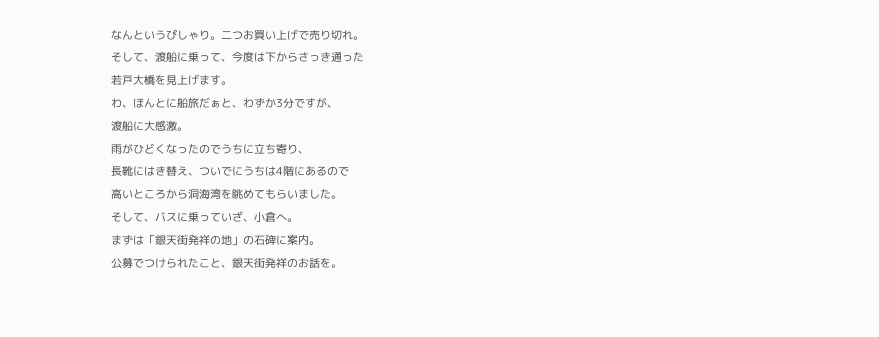なんというぴしゃり。二つお買い上げで売り切れ。
そして、渡船に乗って、今度は下からさっき通った
若戸大橋を見上げます。
わ、ほんとに船旅だぁと、わずか3分ですが、
渡船に大感激。
雨がひどくなったのでうちに立ち寄り、
長靴にはき替え、ついでにうちは4階にあるので
高いところから洞海湾を眺めてもらいました。
そして、バスに乗っていざ、小倉へ。
まずは「銀天街発祥の地」の石碑に案内。
公募でつけられたこと、銀天街発祥のお話を。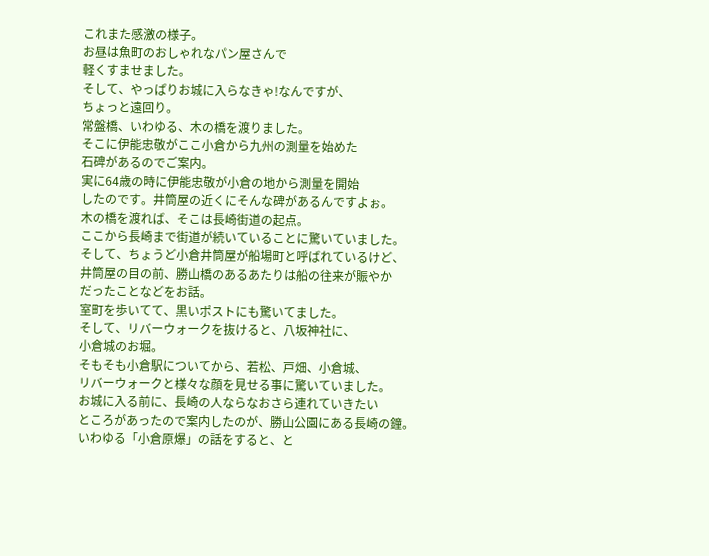これまた感激の様子。
お昼は魚町のおしゃれなパン屋さんで
軽くすませました。
そして、やっぱりお城に入らなきゃ!なんですが、
ちょっと遠回り。
常盤橋、いわゆる、木の橋を渡りました。
そこに伊能忠敬がここ小倉から九州の測量を始めた
石碑があるのでご案内。
実に64歳の時に伊能忠敬が小倉の地から測量を開始
したのです。井筒屋の近くにそんな碑があるんですよぉ。
木の橋を渡れば、そこは長崎街道の起点。
ここから長崎まで街道が続いていることに驚いていました。
そして、ちょうど小倉井筒屋が船場町と呼ばれているけど、
井筒屋の目の前、勝山橋のあるあたりは船の往来が賑やか
だったことなどをお話。
室町を歩いてて、黒いポストにも驚いてました。
そして、リバーウォークを抜けると、八坂神社に、
小倉城のお堀。
そもそも小倉駅についてから、若松、戸畑、小倉城、
リバーウォークと様々な顔を見せる事に驚いていました。
お城に入る前に、長崎の人ならなおさら連れていきたい
ところがあったので案内したのが、勝山公園にある長崎の鐘。
いわゆる「小倉原爆」の話をすると、と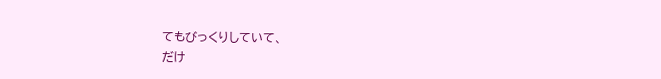てもびっくりしていて、
だけ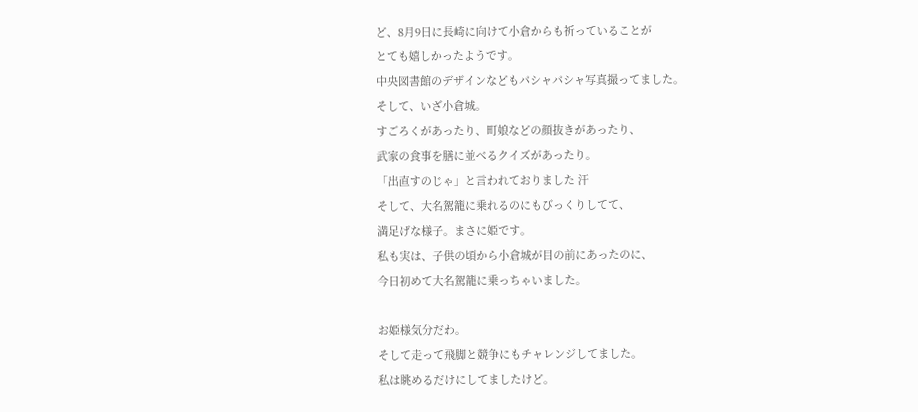ど、8月9日に長崎に向けて小倉からも祈っていることが
とても嬉しかったようです。
中央図書館のデザインなどもパシャパシャ写真撮ってました。
そして、いざ小倉城。
すごろくがあったり、町娘などの顔抜きがあったり、
武家の食事を膳に並べるクイズがあったり。
「出直すのじゃ」と言われておりました 汗
そして、大名駕籠に乗れるのにもびっくりしてて、
満足げな様子。まさに姫です。
私も実は、子供の頃から小倉城が目の前にあったのに、
今日初めて大名駕籠に乗っちゃいました。

お姫様気分だわ。
そして走って飛脚と競争にもチャレンジしてました。
私は眺めるだけにしてましたけど。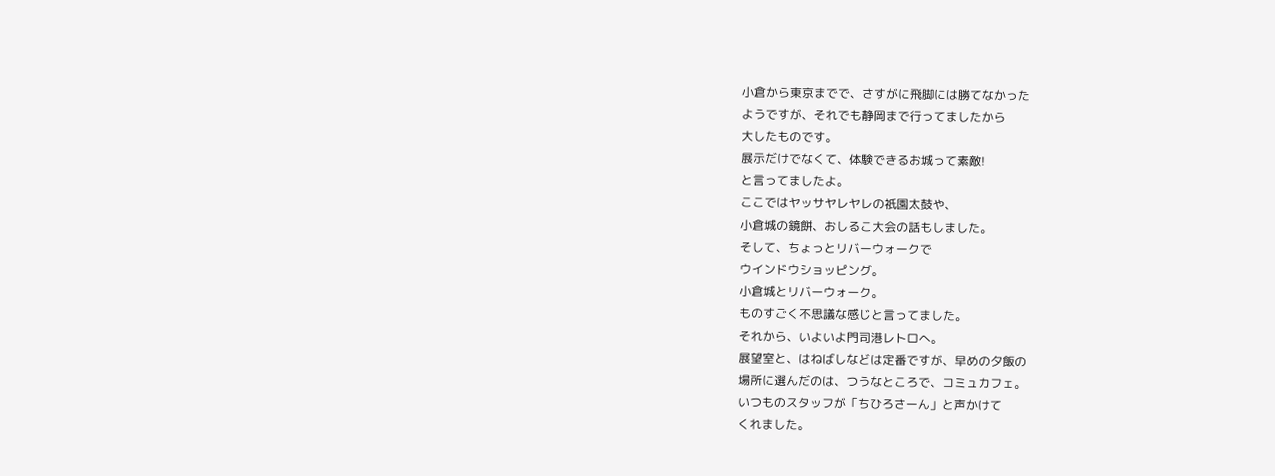小倉から東京までで、さすがに飛脚には勝てなかった
ようですが、それでも静岡まで行ってましたから
大したものです。
展示だけでなくて、体験できるお城って素敵!
と言ってましたよ。
ここではヤッサヤレヤレの祇園太鼓や、
小倉城の鏡餅、おしるこ大会の話もしました。
そして、ちょっとリバーウォークで
ウインドウショッピング。
小倉城とリバーウォーク。
ものすごく不思議な感じと言ってました。
それから、いよいよ門司港レトロへ。
展望室と、はねばしなどは定番ですが、早めの夕飯の
場所に選んだのは、つうなところで、コミュカフェ。
いつものスタッフが「ちひろさーん」と声かけて
くれました。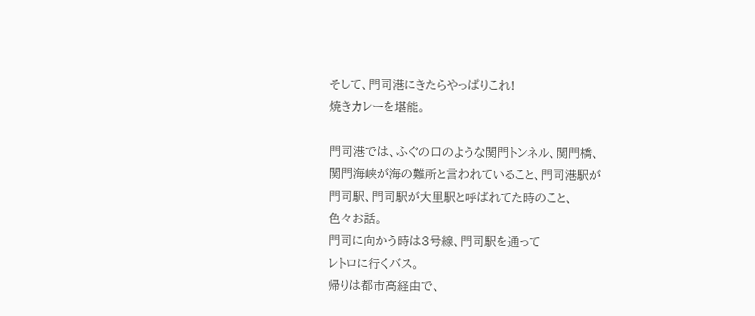そして、門司港にきたらやっぱりこれ!
焼きカレーを堪能。

門司港では、ふぐの口のような関門トンネル、関門橋、
関門海峡が海の難所と言われていること、門司港駅が
門司駅、門司駅が大里駅と呼ばれてた時のこと、
色々お話。
門司に向かう時は3号線、門司駅を通って
レトロに行くバス。
帰りは都市高経由で、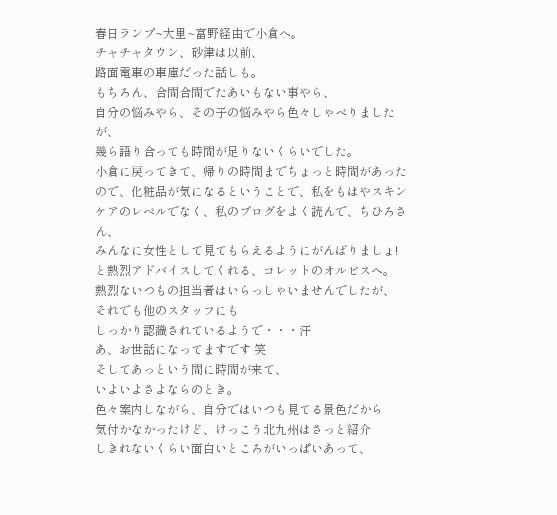春日ランプ~大里~富野経由で小倉へ。
チャチャタウン、砂津は以前、
路面電車の車庫だった話しも。
もちろん、合間合間でたあいもない事やら、
自分の悩みやら、その子の悩みやら色々しゃべりましたが、
幾ら語り合っても時間が足りないくらいでした。
小倉に戻ってきて、帰りの時間までちょっと時間があった
ので、化粧品が気になるということで、私をもはやスキン
ケアのレベルでなく、私のブログをよく読んで、ちひろさん、
みんなに女性として見てもらえるようにがんばりましょ!
と熱烈アドバイスしてくれる、コレットのオルビスへ。
熱烈ないつもの担当者はいらっしゃいませんでしたが、
それでも他のスタッフにも
しっかり認識されているようで・・・汗
あ、お世話になってますです 笑
そしてあっという間に時間が来て、
いよいよさよならのとき。
色々案内しながら、自分ではいつも見てる景色だから
気付かなかったけど、けっこう北九州はさっと紹介
しきれないくらい面白いところがいっぱいあって、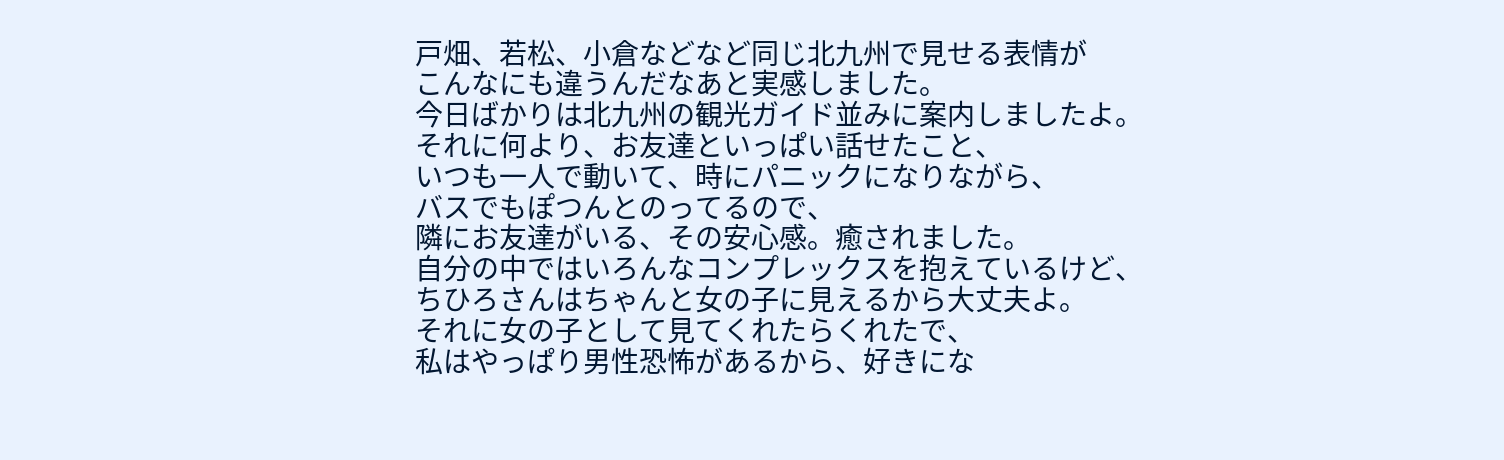戸畑、若松、小倉などなど同じ北九州で見せる表情が
こんなにも違うんだなあと実感しました。
今日ばかりは北九州の観光ガイド並みに案内しましたよ。
それに何より、お友達といっぱい話せたこと、
いつも一人で動いて、時にパニックになりながら、
バスでもぽつんとのってるので、
隣にお友達がいる、その安心感。癒されました。
自分の中ではいろんなコンプレックスを抱えているけど、
ちひろさんはちゃんと女の子に見えるから大丈夫よ。
それに女の子として見てくれたらくれたで、
私はやっぱり男性恐怖があるから、好きにな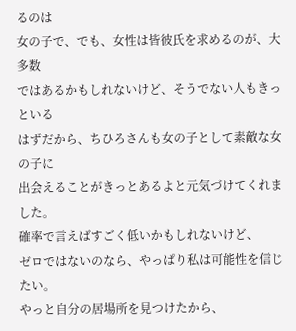るのは
女の子で、でも、女性は皆彼氏を求めるのが、大多数
ではあるかもしれないけど、そうでない人もきっといる
はずだから、ちひろさんも女の子として素敵な女の子に
出会えることがきっとあるよと元気づけてくれました。
確率で言えばすごく低いかもしれないけど、
ゼロではないのなら、やっぱり私は可能性を信じたい。
やっと自分の居場所を見つけたから、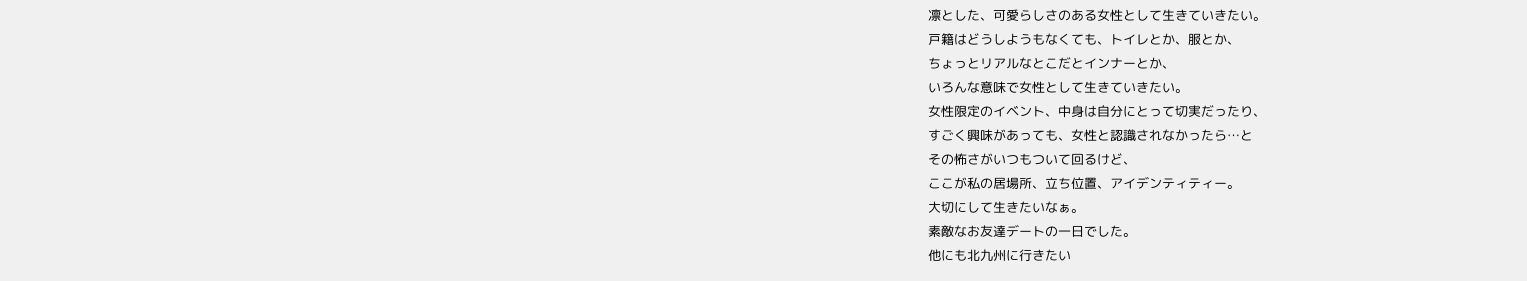凛とした、可愛らしさのある女性として生きていきたい。
戸籍はどうしようもなくても、トイレとか、服とか、
ちょっとリアルなとこだとインナーとか、
いろんな意味で女性として生きていきたい。
女性限定のイベント、中身は自分にとって切実だったり、
すごく興味があっても、女性と認識されなかったら…と
その怖さがいつもついて回るけど、
ここが私の居場所、立ち位置、アイデンティティー。
大切にして生きたいなぁ。
素敵なお友達デートの一日でした。
他にも北九州に行きたい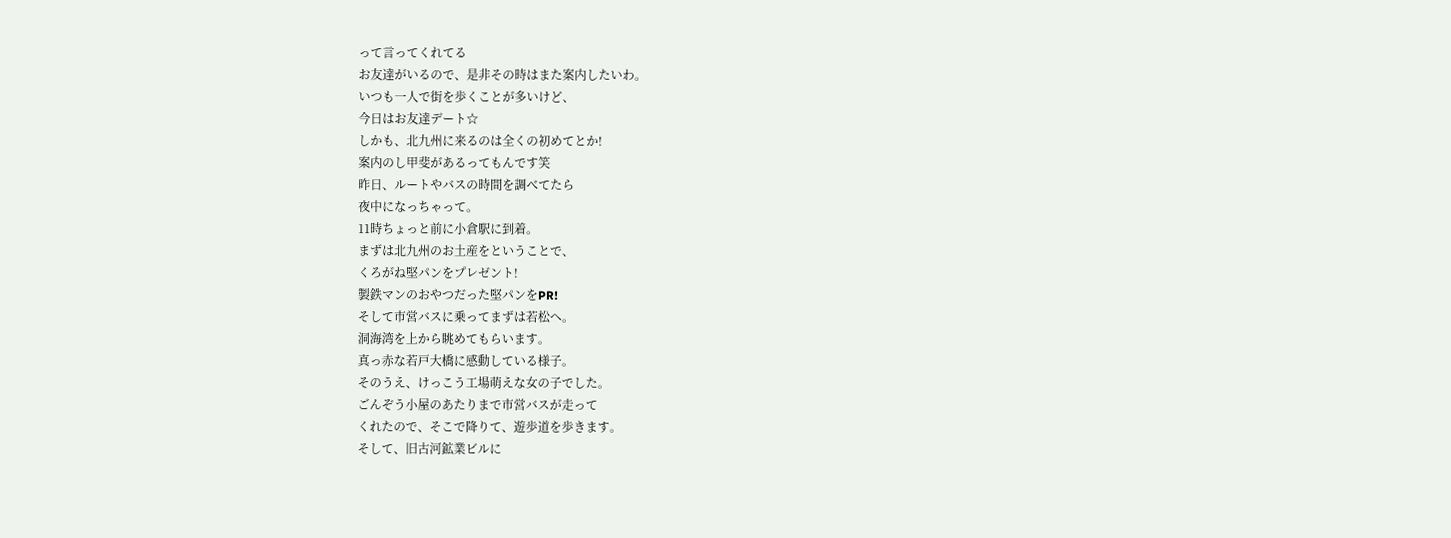って言ってくれてる
お友達がいるので、是非その時はまた案内したいわ。
いつも一人で街を歩くことが多いけど、
今日はお友達デート☆
しかも、北九州に来るのは全くの初めてとか!
案内のし甲斐があるってもんです笑
昨日、ルートやバスの時間を調べてたら
夜中になっちゃって。
11時ちょっと前に小倉駅に到着。
まずは北九州のお土産をということで、
くろがね堅パンをプレゼント!
製鉄マンのおやつだった堅パンをPR!
そして市営バスに乗ってまずは若松へ。
洞海湾を上から眺めてもらいます。
真っ赤な若戸大橋に感動している様子。
そのうえ、けっこう工場萌えな女の子でした。
ごんぞう小屋のあたりまで市営バスが走って
くれたので、そこで降りて、遊歩道を歩きます。
そして、旧古河鉱業ビルに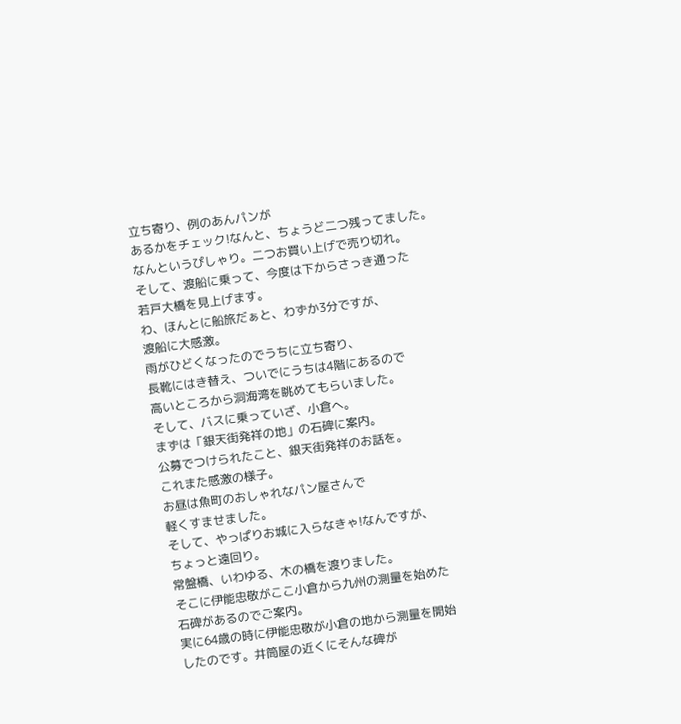立ち寄り、例のあんパンが
あるかをチェック!なんと、ちょうど二つ残ってました。
なんというぴしゃり。二つお買い上げで売り切れ。
そして、渡船に乗って、今度は下からさっき通った
若戸大橋を見上げます。
わ、ほんとに船旅だぁと、わずか3分ですが、
渡船に大感激。
雨がひどくなったのでうちに立ち寄り、
長靴にはき替え、ついでにうちは4階にあるので
高いところから洞海湾を眺めてもらいました。
そして、バスに乗っていざ、小倉へ。
まずは「銀天街発祥の地」の石碑に案内。
公募でつけられたこと、銀天街発祥のお話を。
これまた感激の様子。
お昼は魚町のおしゃれなパン屋さんで
軽くすませました。
そして、やっぱりお城に入らなきゃ!なんですが、
ちょっと遠回り。
常盤橋、いわゆる、木の橋を渡りました。
そこに伊能忠敬がここ小倉から九州の測量を始めた
石碑があるのでご案内。
実に64歳の時に伊能忠敬が小倉の地から測量を開始
したのです。井筒屋の近くにそんな碑が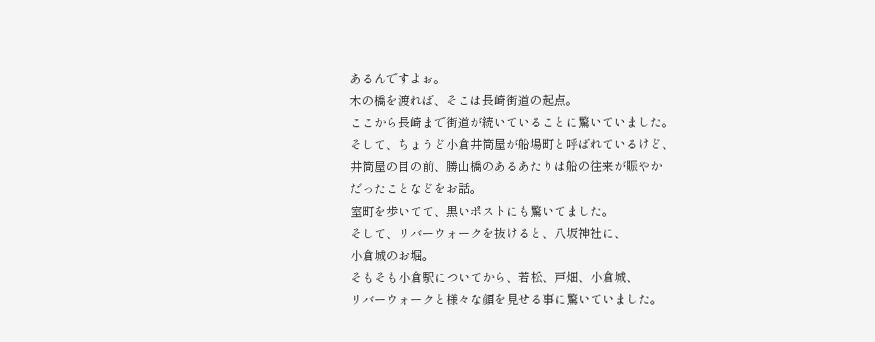あるんですよぉ。
木の橋を渡れば、そこは長崎街道の起点。
ここから長崎まで街道が続いていることに驚いていました。
そして、ちょうど小倉井筒屋が船場町と呼ばれているけど、
井筒屋の目の前、勝山橋のあるあたりは船の往来が賑やか
だったことなどをお話。
室町を歩いてて、黒いポストにも驚いてました。
そして、リバーウォークを抜けると、八坂神社に、
小倉城のお堀。
そもそも小倉駅についてから、若松、戸畑、小倉城、
リバーウォークと様々な顔を見せる事に驚いていました。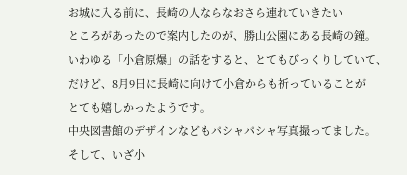お城に入る前に、長崎の人ならなおさら連れていきたい
ところがあったので案内したのが、勝山公園にある長崎の鐘。
いわゆる「小倉原爆」の話をすると、とてもびっくりしていて、
だけど、8月9日に長崎に向けて小倉からも祈っていることが
とても嬉しかったようです。
中央図書館のデザインなどもパシャパシャ写真撮ってました。
そして、いざ小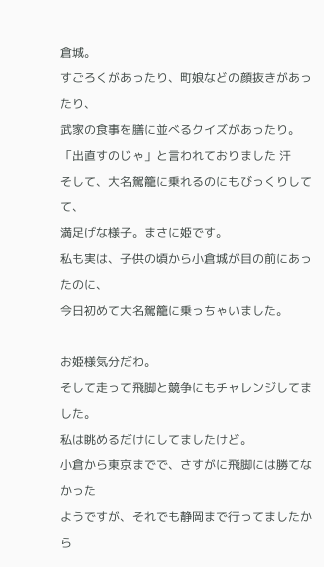倉城。
すごろくがあったり、町娘などの顔抜きがあったり、
武家の食事を膳に並べるクイズがあったり。
「出直すのじゃ」と言われておりました 汗
そして、大名駕籠に乗れるのにもびっくりしてて、
満足げな様子。まさに姫です。
私も実は、子供の頃から小倉城が目の前にあったのに、
今日初めて大名駕籠に乗っちゃいました。

お姫様気分だわ。
そして走って飛脚と競争にもチャレンジしてました。
私は眺めるだけにしてましたけど。
小倉から東京までで、さすがに飛脚には勝てなかった
ようですが、それでも静岡まで行ってましたから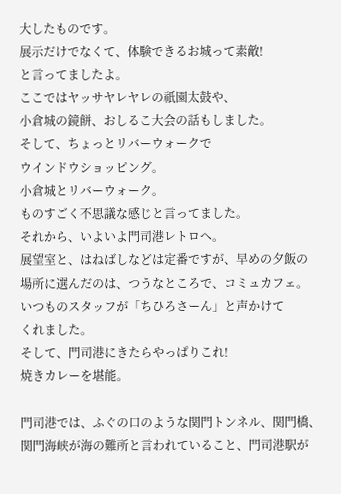大したものです。
展示だけでなくて、体験できるお城って素敵!
と言ってましたよ。
ここではヤッサヤレヤレの祇園太鼓や、
小倉城の鏡餅、おしるこ大会の話もしました。
そして、ちょっとリバーウォークで
ウインドウショッピング。
小倉城とリバーウォーク。
ものすごく不思議な感じと言ってました。
それから、いよいよ門司港レトロへ。
展望室と、はねばしなどは定番ですが、早めの夕飯の
場所に選んだのは、つうなところで、コミュカフェ。
いつものスタッフが「ちひろさーん」と声かけて
くれました。
そして、門司港にきたらやっぱりこれ!
焼きカレーを堪能。

門司港では、ふぐの口のような関門トンネル、関門橋、
関門海峡が海の難所と言われていること、門司港駅が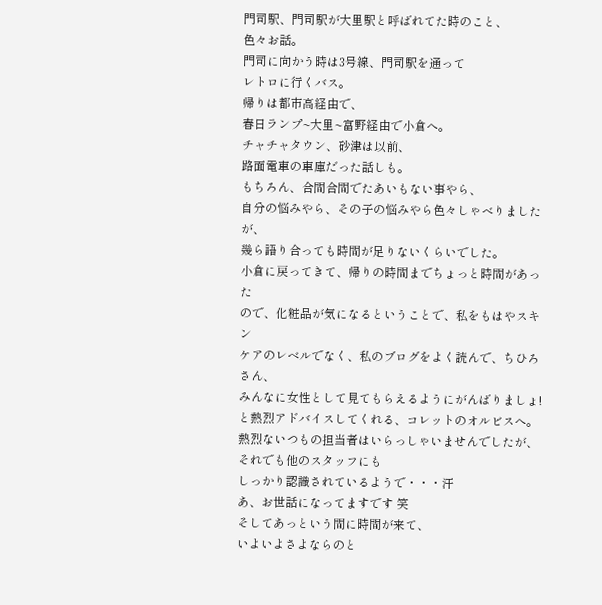門司駅、門司駅が大里駅と呼ばれてた時のこと、
色々お話。
門司に向かう時は3号線、門司駅を通って
レトロに行くバス。
帰りは都市高経由で、
春日ランプ~大里~富野経由で小倉へ。
チャチャタウン、砂津は以前、
路面電車の車庫だった話しも。
もちろん、合間合間でたあいもない事やら、
自分の悩みやら、その子の悩みやら色々しゃべりましたが、
幾ら語り合っても時間が足りないくらいでした。
小倉に戻ってきて、帰りの時間までちょっと時間があった
ので、化粧品が気になるということで、私をもはやスキン
ケアのレベルでなく、私のブログをよく読んで、ちひろさん、
みんなに女性として見てもらえるようにがんばりましょ!
と熱烈アドバイスしてくれる、コレットのオルビスへ。
熱烈ないつもの担当者はいらっしゃいませんでしたが、
それでも他のスタッフにも
しっかり認識されているようで・・・汗
あ、お世話になってますです 笑
そしてあっという間に時間が来て、
いよいよさよならのと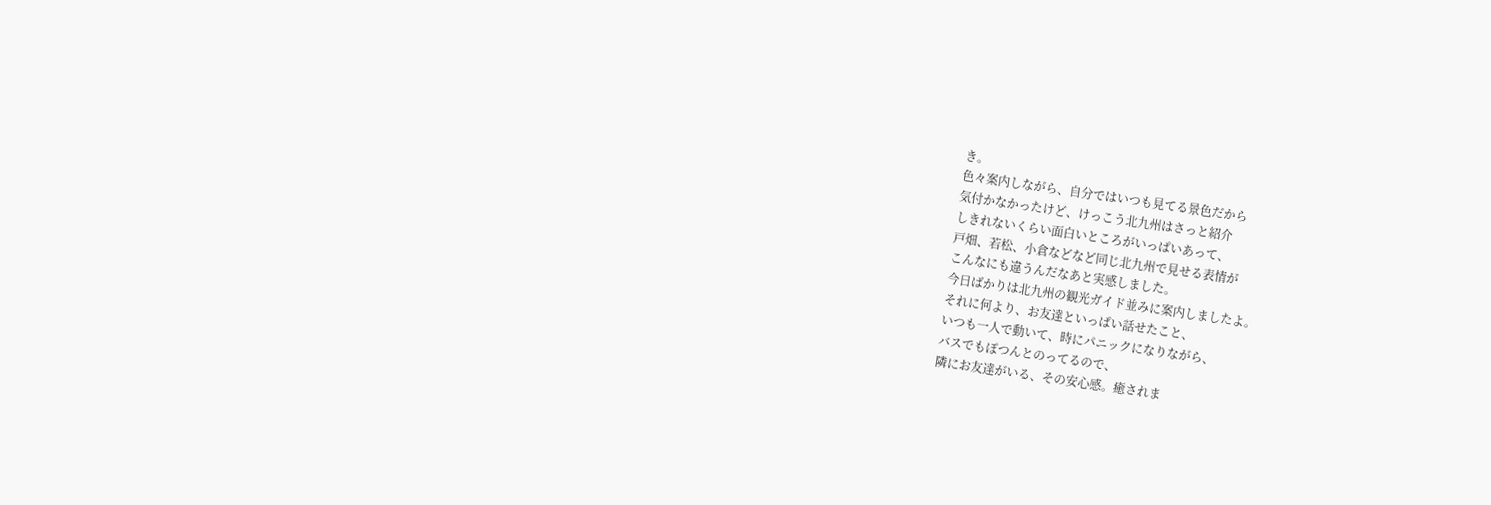き。
色々案内しながら、自分ではいつも見てる景色だから
気付かなかったけど、けっこう北九州はさっと紹介
しきれないくらい面白いところがいっぱいあって、
戸畑、若松、小倉などなど同じ北九州で見せる表情が
こんなにも違うんだなあと実感しました。
今日ばかりは北九州の観光ガイド並みに案内しましたよ。
それに何より、お友達といっぱい話せたこと、
いつも一人で動いて、時にパニックになりながら、
バスでもぽつんとのってるので、
隣にお友達がいる、その安心感。癒されま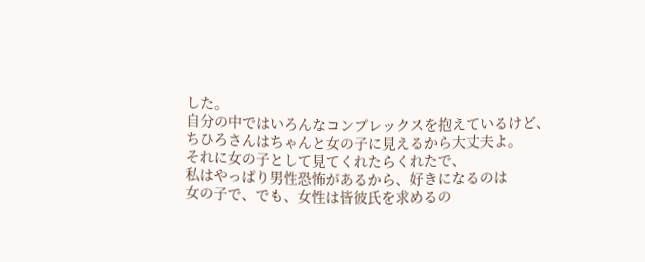した。
自分の中ではいろんなコンプレックスを抱えているけど、
ちひろさんはちゃんと女の子に見えるから大丈夫よ。
それに女の子として見てくれたらくれたで、
私はやっぱり男性恐怖があるから、好きになるのは
女の子で、でも、女性は皆彼氏を求めるの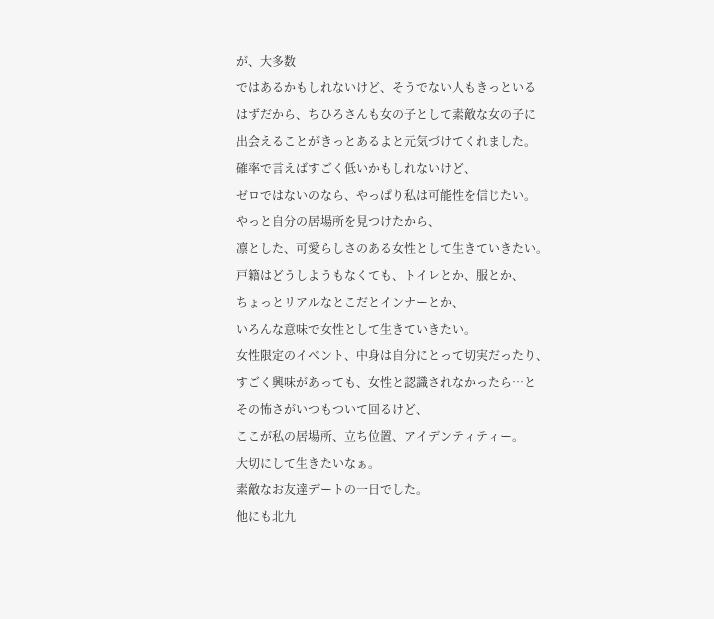が、大多数
ではあるかもしれないけど、そうでない人もきっといる
はずだから、ちひろさんも女の子として素敵な女の子に
出会えることがきっとあるよと元気づけてくれました。
確率で言えばすごく低いかもしれないけど、
ゼロではないのなら、やっぱり私は可能性を信じたい。
やっと自分の居場所を見つけたから、
凛とした、可愛らしさのある女性として生きていきたい。
戸籍はどうしようもなくても、トイレとか、服とか、
ちょっとリアルなとこだとインナーとか、
いろんな意味で女性として生きていきたい。
女性限定のイベント、中身は自分にとって切実だったり、
すごく興味があっても、女性と認識されなかったら…と
その怖さがいつもついて回るけど、
ここが私の居場所、立ち位置、アイデンティティー。
大切にして生きたいなぁ。
素敵なお友達デートの一日でした。
他にも北九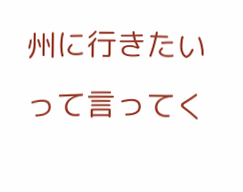州に行きたいって言ってく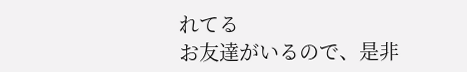れてる
お友達がいるので、是非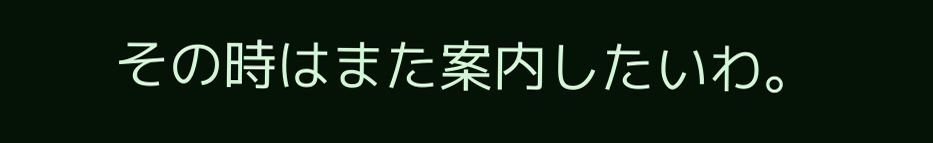その時はまた案内したいわ。